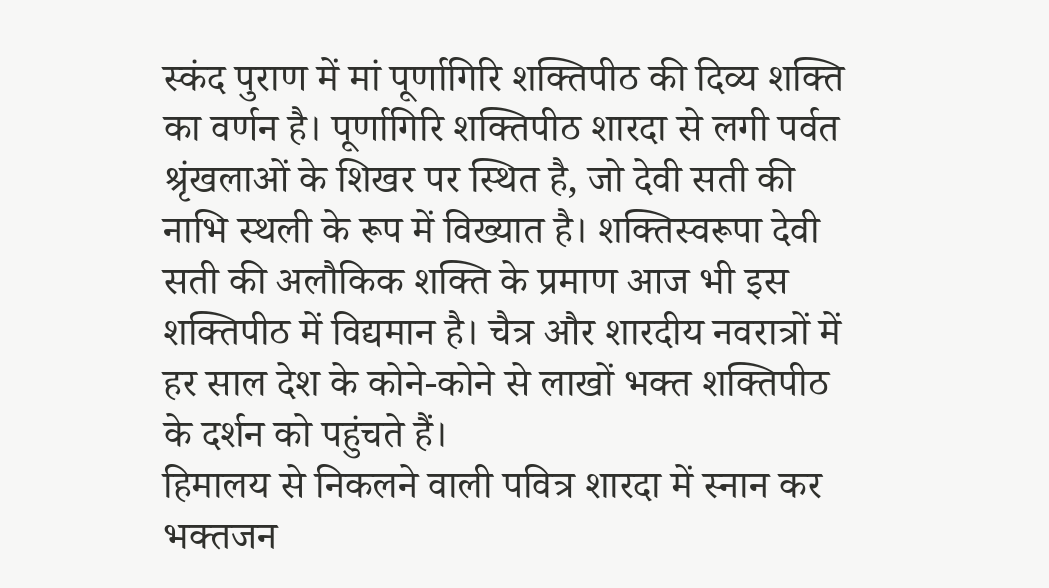स्कंद पुराण में मां पूर्णागिरि शक्तिपीठ की दिव्य शक्ति का वर्णन है। पूर्णागिरि शक्तिपीठ शारदा से लगी पर्वत श्रृंखलाओं के शिखर पर स्थित है, जो देवी सती की नाभि स्थली के रूप में विख्यात है। शक्तिस्वरूपा देवी सती की अलौकिक शक्ति के प्रमाण आज भी इस शक्तिपीठ में विद्यमान है। चैत्र और शारदीय नवरात्रों में हर साल देश के कोने-कोने से लाखों भक्त शक्तिपीठ के दर्शन को पहुंचते हैं।
हिमालय से निकलने वाली पवित्र शारदा में स्नान कर भक्तजन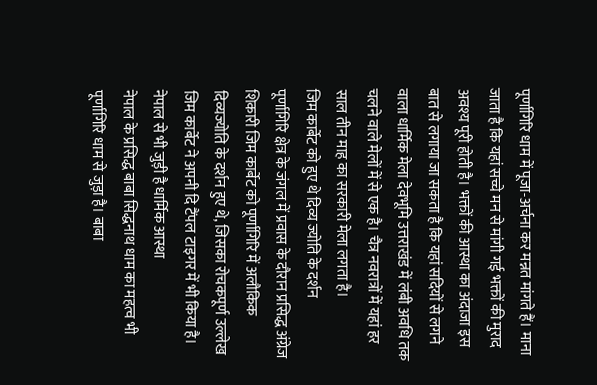पूर्णागिरि धाम में पूजा-अर्चना कर मन्नत मांगते हैं। माना जाता है कि यहां सच्चे मन से मांगी गई भक्तों की मुराद अवश्य पूरी होती है। भक्तों की आस्था का अंदाजा इस बात से लगाया जा सकता है कि यहां सदियों से लगने वाला धार्मिक मेला देवभूमि उत्तराखंड में लंबी अवधि तक चलने वाले मेलों में से एक है। चैत्र नवरात्रों में यहां हर साल तीन माह का सरकारी मेला लगता है।
जिम कार्बेट को हुए थे दिव्य ज्योति के दर्शन
पूर्णागिरि क्षेत्र के जंगल में प्रवास के दौरान प्रसिद्ध अंग्रेज शिकारी जिम कार्बेट को पूर्णागिरि में अलौकिक दिव्यज्योति के दर्शन हुए थे, जिसका रोचकपूर्ण उल्लेख जिम कार्बेट ने अपनी दि टैंपल टाइगर में भी किया है।
नेपाल से भी जुड़ी है धार्मिक आस्था
नेपाल के प्रसिद्ध बाबा सिद्धनाथ धाम का महत्व भी पूर्णागिरि धाम से जुड़ा है। बाबा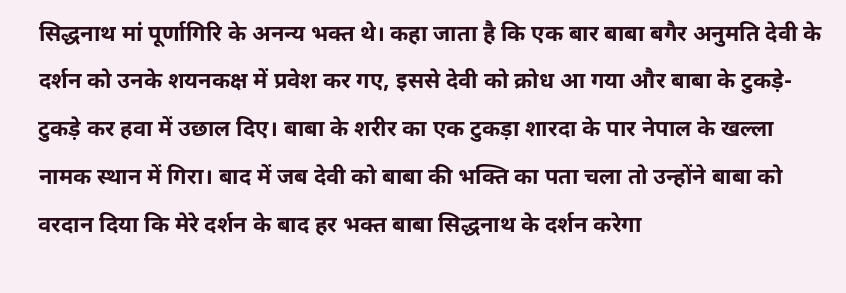सिद्धनाथ मां पूर्णागिरि के अनन्य भक्त थे। कहा जाता है कि एक बार बाबा बगैर अनुमति देवी के दर्शन को उनके शयनकक्ष में प्रवेश कर गए, इससे देवी को क्रोध आ गया और बाबा के टुकड़े-टुकड़े कर हवा में उछाल दिए। बाबा के शरीर का एक टुकड़ा शारदा के पार नेपाल के खल्ला नामक स्थान में गिरा। बाद में जब देवी को बाबा की भक्ति का पता चला तो उन्होंने बाबा को वरदान दिया कि मेरे दर्शन के बाद हर भक्त बाबा सिद्धनाथ के दर्शन करेगा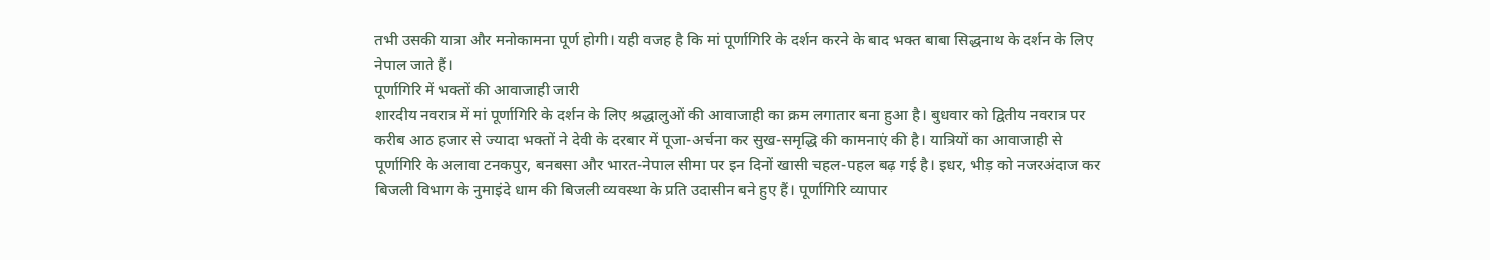तभी उसकी यात्रा और मनोकामना पूर्ण होगी। यही वजह है कि मां पूर्णागिरि के दर्शन करने के बाद भक्त बाबा सिद्धनाथ के दर्शन के लिए नेपाल जाते हैं।
पूर्णागिरि में भक्तों की आवाजाही जारी
शारदीय नवरात्र में मां पूर्णागिरि के दर्शन के लिए श्रद्धालुओं की आवाजाही का क्रम लगातार बना हुआ है। बुधवार को द्वितीय नवरात्र पर करीब आठ हजार से ज्यादा भक्तों ने देवी के दरबार में पूजा-अर्चना कर सुख-समृद्धि की कामनाएं की है। यात्रियों का आवाजाही से पूर्णागिरि के अलावा टनकपुर, बनबसा और भारत-नेपाल सीमा पर इन दिनों खासी चहल-पहल बढ़ गई है। इधर, भीड़ को नजरअंदाज कर बिजली विभाग के नुमाइंदे धाम की बिजली व्यवस्था के प्रति उदासीन बने हुए हैं। पूर्णागिरि व्यापार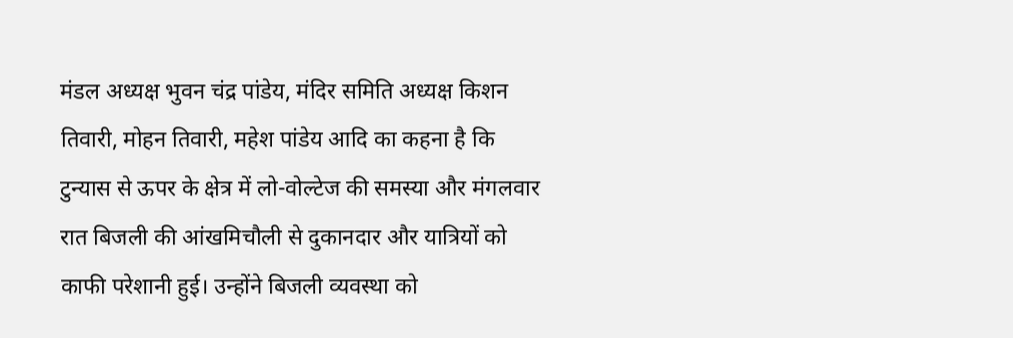मंडल अध्यक्ष भुवन चंद्र पांडेय, मंदिर समिति अध्यक्ष किशन तिवारी, मोहन तिवारी, महेश पांडेय आदि का कहना है कि टुन्यास से ऊपर के क्षेत्र में लो-वोल्टेज की समस्या और मंगलवार रात बिजली की आंखमिचौली से दुकानदार और यात्रियों को काफी परेशानी हुई। उन्होंने बिजली व्यवस्था को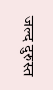जल्द दुरुस्त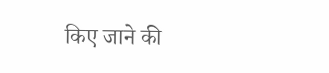किए जाने की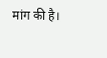मांग की है।